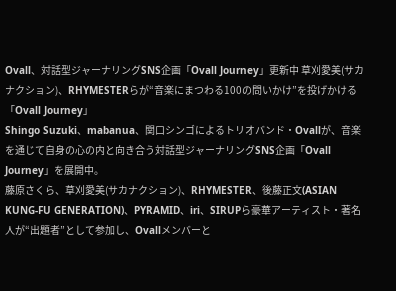Ovall、対話型ジャーナリングSNS企画「Ovall Journey」更新中 草刈愛美(サカナクション)、RHYMESTERらが“音楽にまつわる100の問いかけ”を投げかける
「Ovall Journey」
Shingo Suzuki、mabanua、関口シンゴによるトリオバンド・Ovallが、音楽を通じて自身の心の内と向き合う対話型ジャーナリングSNS企画「Ovall Journey」を展開中。
藤原さくら、草刈愛美(サカナクション)、RHYMESTER、後藤正文(ASIAN KUNG-FU GENERATION)、PYRAMID、iri、SIRUPら豪華アーティスト・著名人が“出題者”として参加し、Ovallメンバーと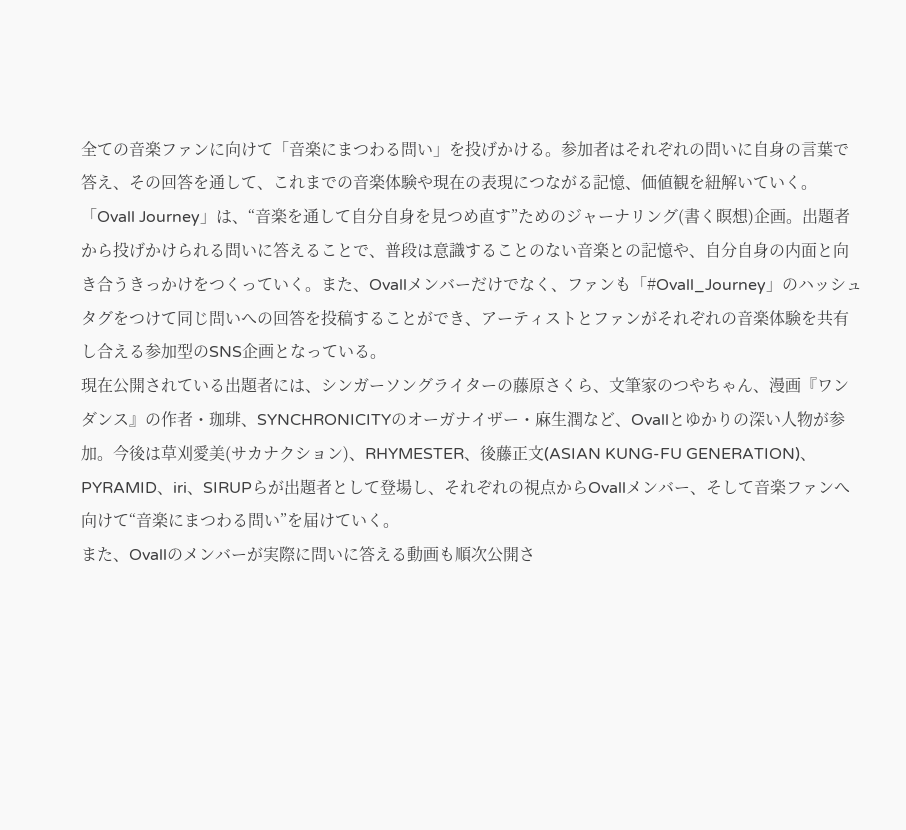全ての音楽ファンに向けて「音楽にまつわる問い」を投げかける。参加者はそれぞれの問いに自身の言葉で答え、その回答を通して、これまでの音楽体験や現在の表現につながる記憶、価値観を紐解いていく。
「Ovall Journey」は、“音楽を通して自分自身を見つめ直す”ためのジャーナリング(書く瞑想)企画。出題者から投げかけられる問いに答えることで、普段は意識することのない音楽との記憶や、自分自身の内面と向き合うきっかけをつくっていく。また、Ovallメンバーだけでなく、ファンも「#Ovall_Journey」のハッシュタグをつけて同じ問いへの回答を投稿することができ、アーティストとファンがそれぞれの音楽体験を共有し合える参加型のSNS企画となっている。
現在公開されている出題者には、シンガーソングライターの藤原さくら、文筆家のつやちゃん、漫画『ワンダンス』の作者・珈琲、SYNCHRONICITYのオーガナイザー・麻生潤など、Ovallとゆかりの深い人物が参加。今後は草刈愛美(サカナクション)、RHYMESTER、後藤正文(ASIAN KUNG-FU GENERATION)、PYRAMID、iri、SIRUPらが出題者として登場し、それぞれの視点からOvallメンバー、そして音楽ファンへ向けて“音楽にまつわる問い”を届けていく。
また、Ovallのメンバーが実際に問いに答える動画も順次公開さ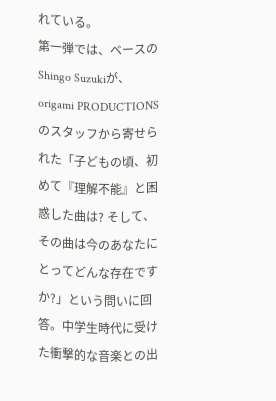れている。
第一弾では、ベースのShingo Suzukiが、origami PRODUCTIONSのスタッフから寄せられた「子どもの頃、初めて『理解不能』と困惑した曲は? そして、その曲は今のあなたにとってどんな存在ですか?」という問いに回答。中学生時代に受けた衝撃的な音楽との出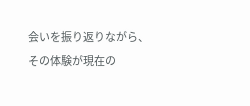会いを振り返りながら、その体験が現在の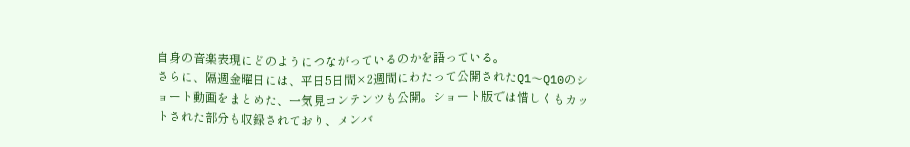自身の音楽表現にどのようにつながっているのかを語っている。
さらに、隔週金曜日には、平日5日間×2週間にわたって公開されたQ1〜Q10のショート動画をまとめた、一気見コンテンツも公開。ショート版では惜しくもカットされた部分も収録されており、メンバ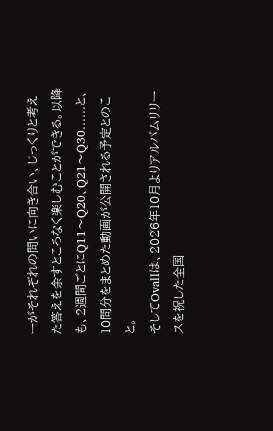ーがそれぞれの問いに向き合い、じっくりと考えた答えを余すところなく楽しむことができる。以降も、2週間ごとにQ11〜Q20、Q21〜Q30……と、10問分をまとめた動画が公開される予定とのこと。
そしてOvallは、2026年10月よりアルバムリリースを祝した全国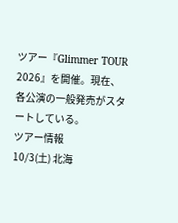ツアー『Glimmer TOUR 2026』を開催。現在、各公演の一般発売がスタートしている。
ツアー情報
10/3(土) 北海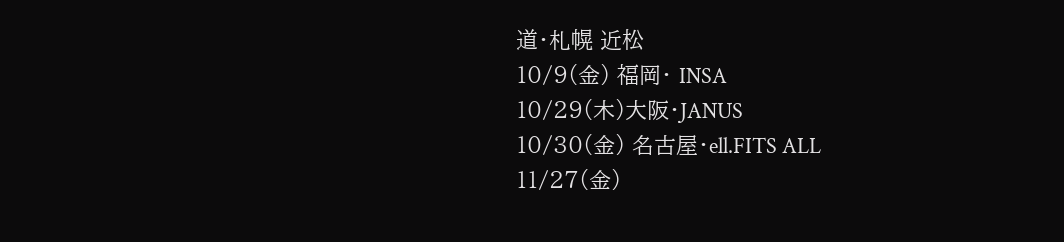道・札幌 近松
10/9(金) 福岡・ INSA
10/29(木)大阪・JANUS
10/30(金) 名古屋・ell.FITS ALL
11/27(金)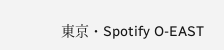東京・Spotify O-EAST